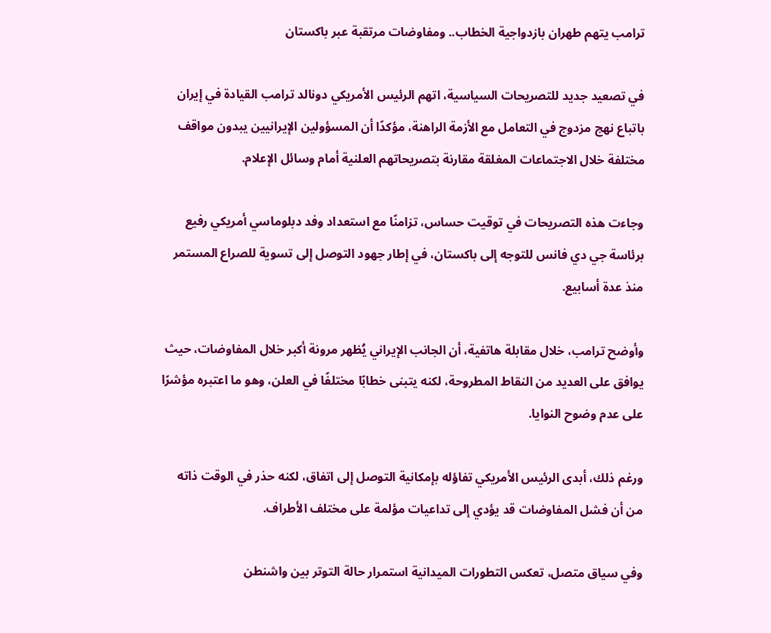ترامب يتهم طهران بازدواجية الخطاب.. ومفاوضات مرتقبة عبر باكستان

في تصعيد جديد للتصريحات السياسية، اتهم الرئيس الأمريكي دونالد ترامب القيادة في إيران باتباع نهج مزدوج في التعامل مع الأزمة الراهنة، مؤكدًا أن المسؤولين الإيرانيين يبدون مواقف مختلفة خلال الاجتماعات المغلقة مقارنة بتصريحاتهم العلنية أمام وسائل الإعلام.

وجاءت هذه التصريحات في توقيت حساس، تزامنًا مع استعداد وفد دبلوماسي أمريكي رفيع برئاسة جي دي فانس للتوجه إلى باكستان، في إطار جهود التوصل إلى تسوية للصراع المستمر منذ عدة أسابيع.

وأوضح ترامب، خلال مقابلة هاتفية، أن الجانب الإيراني يُظهر مرونة أكبر خلال المفاوضات، حيث يوافق على العديد من النقاط المطروحة، لكنه يتبنى خطابًا مختلفًا في العلن، وهو ما اعتبره مؤشرًا على عدم وضوح النوايا.

ورغم ذلك، أبدى الرئيس الأمريكي تفاؤله بإمكانية التوصل إلى اتفاق، لكنه حذر في الوقت ذاته من أن فشل المفاوضات قد يؤدي إلى تداعيات مؤلمة على مختلف الأطراف.

وفي سياق متصل، تعكس التطورات الميدانية استمرار حالة التوتر بين واشنطن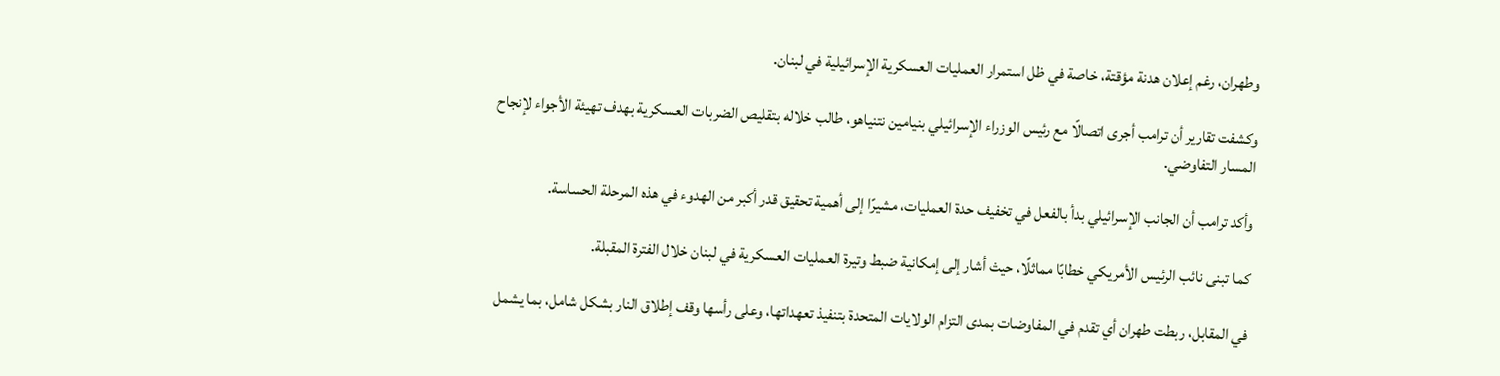وطهران، رغم إعلان هدنة مؤقتة، خاصة في ظل استمرار العمليات العسكرية الإسرائيلية في لبنان.

وكشفت تقارير أن ترامب أجرى اتصالًا مع رئيس الوزراء الإسرائيلي بنيامين نتنياهو، طالب خلاله بتقليص الضربات العسكرية بهدف تهيئة الأجواء لإنجاح المسار التفاوضي.

وأكد ترامب أن الجانب الإسرائيلي بدأ بالفعل في تخفيف حدة العمليات، مشيرًا إلى أهمية تحقيق قدر أكبر من الهدوء في هذه المرحلة الحساسة.

كما تبنى نائب الرئيس الأمريكي خطابًا مماثلًا، حيث أشار إلى إمكانية ضبط وتيرة العمليات العسكرية في لبنان خلال الفترة المقبلة.

في المقابل، ربطت طهران أي تقدم في المفاوضات بمدى التزام الولايات المتحدة بتنفيذ تعهداتها، وعلى رأسها وقف إطلاق النار بشكل شامل، بما يشمل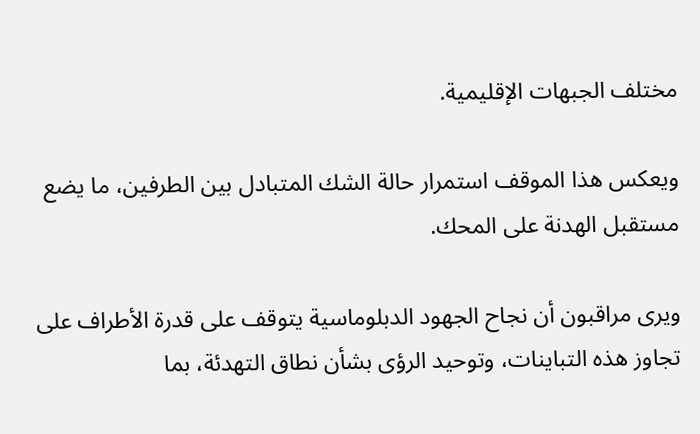مختلف الجبهات الإقليمية.

ويعكس هذا الموقف استمرار حالة الشك المتبادل بين الطرفين، ما يضع مستقبل الهدنة على المحك.

ويرى مراقبون أن نجاح الجهود الدبلوماسية يتوقف على قدرة الأطراف على تجاوز هذه التباينات، وتوحيد الرؤى بشأن نطاق التهدئة، بما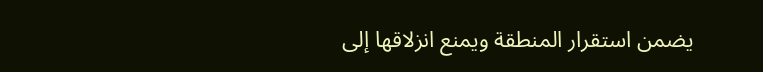يضمن استقرار المنطقة ويمنع انزلاقها إلى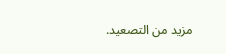مزيد من التصعيد.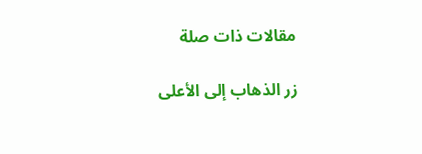مقالات ذات صلة

زر الذهاب إلى الأعلى